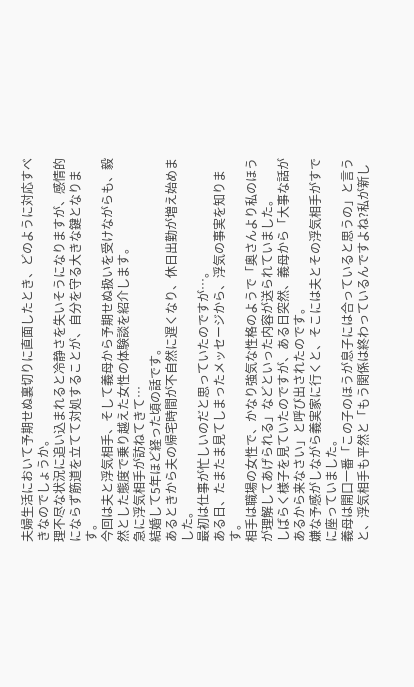夫婦生活において予期せぬ裏切りに直面したとき、どのように対応すべきなのでしょうか。
理不尽な状況に追い込まれると冷静さを失いそうになりますが、感情的にならず筋道を立てて対処することが、自分を守る大きな鍵となります。
今回は夫と浮気相手、そして義母から予期せぬ扱いを受けながらも、毅然とした態度で乗り越えた女性の体験談を紹介します。
急に浮気相手が訪ねてきて…
結婚して5年ほど経った頃の話です。
あるときから夫の帰宅時間が不自然に遅くなり、休日出勤が増え始めました。
最初は仕事が忙しいのだと思っていたのですが…。
ある日、たまたま見てしまったメッセージから、浮気の事実を知ります。
相手は職場の女性で、かなり強気な性格のようで「奥さんより私のほうが理解してあげられる」などといった内容が送られていました。
しばらく様子を見ていたのですが、ある日突然、義母から「大事な話があるから来なさい」と呼び出されたのです。
嫌な予感がしながら義実家に行くと、そこには夫とその浮気相手がすでに座っていました。
義母は開口一番「この子のほうが息子には合っていると思うの」と言うと、浮気相手も平然と「もう関係は終わっているんですよね?私が新し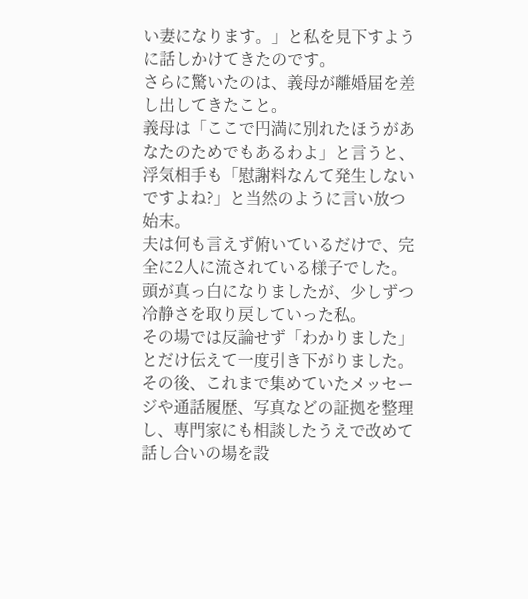い妻になります。」と私を見下すように話しかけてきたのです。
さらに驚いたのは、義母が離婚届を差し出してきたこと。
義母は「ここで円満に別れたほうがあなたのためでもあるわよ」と言うと、浮気相手も「慰謝料なんて発生しないですよね?」と当然のように言い放つ始末。
夫は何も言えず俯いているだけで、完全に2人に流されている様子でした。
頭が真っ白になりましたが、少しずつ冷静さを取り戻していった私。
その場では反論せず「わかりました」とだけ伝えて一度引き下がりました。
その後、これまで集めていたメッセージや通話履歴、写真などの証拠を整理し、専門家にも相談したうえで改めて話し合いの場を設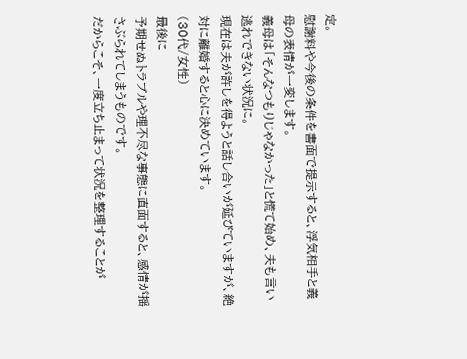定。
慰謝料や今後の条件を書面で提示すると、浮気相手と義母の表情が一変します。
義母は「そんなつもりじゃなかった」と慌て始め、夫も言い逃れできない状況に。
現在は夫が許しを得ようと話し合いが延びていますが、絶対に離婚すると心に決めています。
(30代/女性)
最後に
予期せぬトラブルや理不尽な事態に直面すると、感情が揺さぶられてしまうものです。
だからこそ、一度立ち止まって状況を整理することが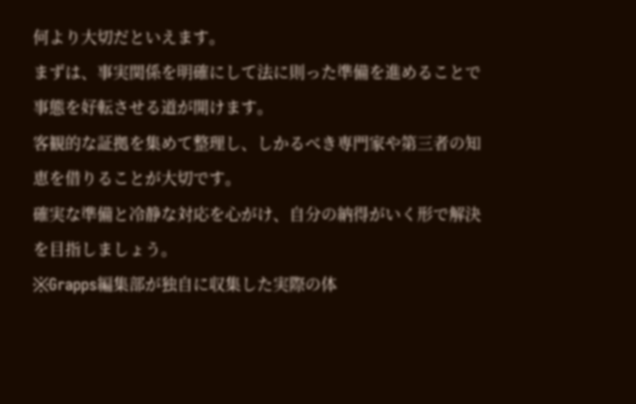何より大切だといえます。
まずは、事実関係を明確にして法に則った準備を進めることで事態を好転させる道が開けます。
客観的な証拠を集めて整理し、しかるべき専門家や第三者の知恵を借りることが大切です。
確実な準備と冷静な対応を心がけ、自分の納得がいく形で解決を目指しましょう。
※Grapps編集部が独自に収集した実際の体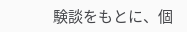験談をもとに、個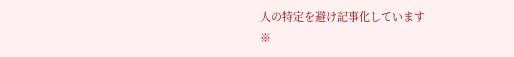人の特定を避け記事化しています
※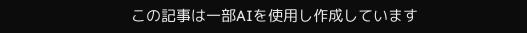この記事は一部AIを使用し作成しています